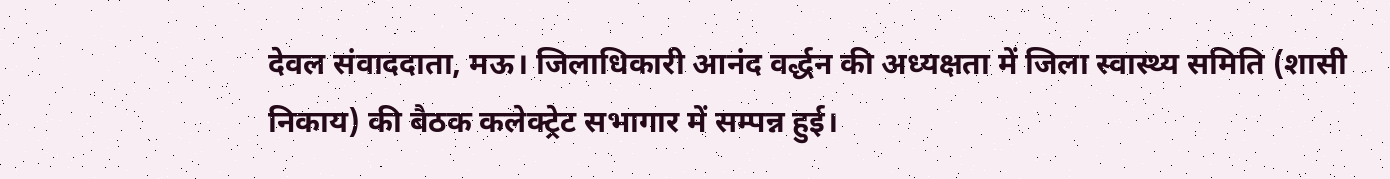देवल संवाददाता, मऊ। जिलाधिकारी आनंद वर्द्धन की अध्यक्षता में जिला स्वास्थ्य समिति (शासी निकाय) की बैठक कलेक्ट्रेट सभागार में सम्पन्न हुई।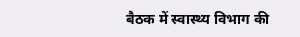बैठक में स्वास्थ्य विभाग की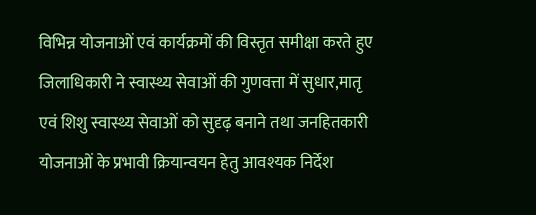विभिन्न योजनाओं एवं कार्यक्रमों की विस्तृत समीक्षा करते हुए जिलाधिकारी ने स्वास्थ्य सेवाओं की गुणवत्ता में सुधार,मातृ एवं शिशु स्वास्थ्य सेवाओं को सुदृढ़ बनाने तथा जनहितकारी योजनाओं के प्रभावी क्रियान्वयन हेतु आवश्यक निर्देश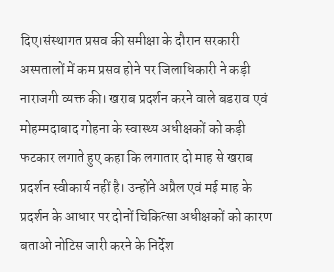दिए।संस्थागत प्रसव की समीक्षा के दौरान सरकारी अस्पतालों में कम प्रसव होने पर जिलाधिकारी ने कड़ी नाराजगी व्यक्त की। खराब प्रदर्शन करने वाले बडराव एवं मोहम्मदाबाद गोहना के स्वास्थ्य अधीक्षकों को कड़ी फटकार लगाते हुए कहा कि लगातार दो माह से खराब प्रदर्शन स्वीकार्य नहीं है। उन्होंने अप्रैल एवं मई माह के प्रदर्शन के आधार पर दोनों चिकित्सा अधीक्षकों को कारण बताओ नोटिस जारी करने के निर्देश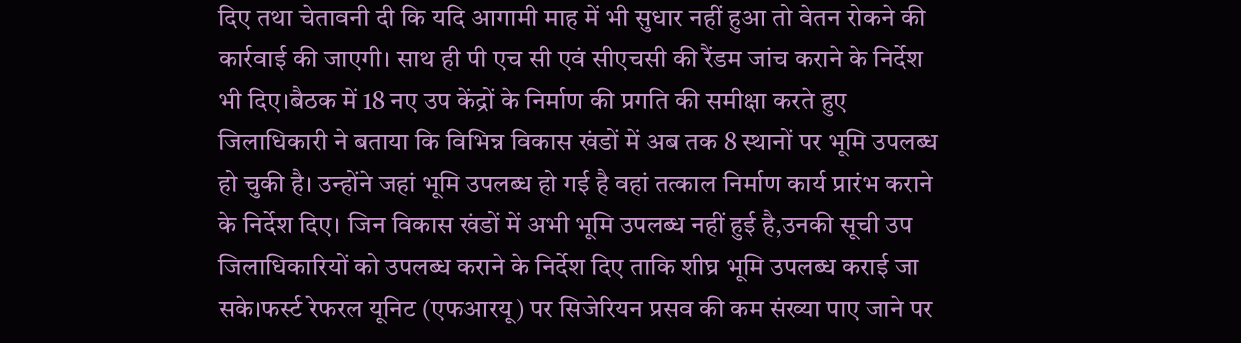दिए तथा चेतावनी दी कि यदि आगामी माह में भी सुधार नहीं हुआ तो वेतन रोकने की कार्रवाई की जाएगी। साथ ही पी एच सी एवं सीएचसी की रैंडम जांच कराने के निर्देश भी दिए।बैठक में 18 नए उप केंद्रों के निर्माण की प्रगति की समीक्षा करते हुए जिलाधिकारी ने बताया कि विभिन्न विकास खंडों में अब तक 8 स्थानों पर भूमि उपलब्ध हो चुकी है। उन्होंने जहां भूमि उपलब्ध हो गई है वहां तत्काल निर्माण कार्य प्रारंभ कराने के निर्देश दिए। जिन विकास खंडों में अभी भूमि उपलब्ध नहीं हुई है,उनकी सूची उप जिलाधिकारियों को उपलब्ध कराने के निर्देश दिए ताकि शीघ्र भूमि उपलब्ध कराई जा सके।फर्स्ट रेफरल यूनिट (एफआरयू) पर सिजेरियन प्रसव की कम संख्या पाए जाने पर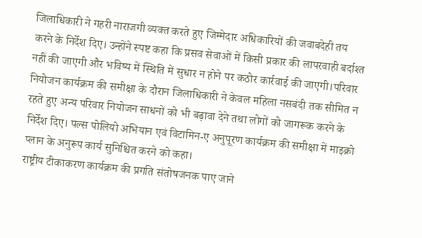जिलाधिकारी ने गहरी नाराजगी व्यक्त करते हुए जिम्मेदार अधिकारियों की जवाबदेही तय करने के निर्देश दिए। उन्होंने स्पष्ट कहा कि प्रसव सेवाओं में किसी प्रकार की लापरवाही बर्दाश्त नहीं की जाएगी और भविष्य में स्थिति में सुधार न होने पर कठोर कार्रवाई की जाएगी।परिवार नियोजन कार्यक्रम की समीक्षा के दौरान जिलाधिकारी ने केवल महिला नसबंदी तक सीमित न रहते हुए अन्य परिवार नियोजन साधनों को भी बढ़ावा देने तथा लोगों को जागरूक करने के निर्देश दिए। पल्स पोलियो अभियान एवं विटामिन-ए अनुपूरण कार्यक्रम की समीक्षा में माइक्रो प्लान के अनुरूप कार्य सुनिश्चित करने को कहा।
राष्ट्रीय टीकाकरण कार्यक्रम की प्रगति संतोषजनक पाए जाने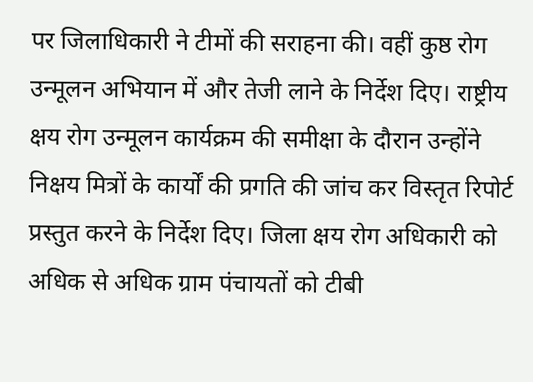पर जिलाधिकारी ने टीमों की सराहना की। वहीं कुष्ठ रोग उन्मूलन अभियान में और तेजी लाने के निर्देश दिए। राष्ट्रीय क्षय रोग उन्मूलन कार्यक्रम की समीक्षा के दौरान उन्होंने निक्षय मित्रों के कार्यों की प्रगति की जांच कर विस्तृत रिपोर्ट प्रस्तुत करने के निर्देश दिए। जिला क्षय रोग अधिकारी को अधिक से अधिक ग्राम पंचायतों को टीबी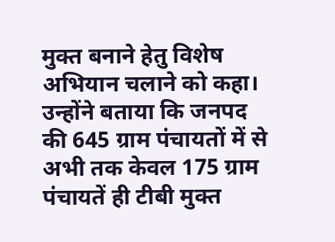मुक्त बनाने हेतु विशेष अभियान चलाने को कहा। उन्होंने बताया कि जनपद की 645 ग्राम पंचायतों में से अभी तक केवल 175 ग्राम पंचायतें ही टीबी मुक्त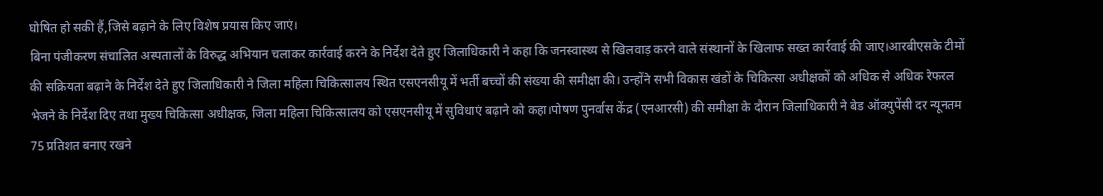घोषित हो सकी हैं,जिसे बढ़ाने के लिए विशेष प्रयास किए जाएं।
बिना पंजीकरण संचालित अस्पतालों के विरुद्ध अभियान चलाकर कार्रवाई करने के निर्देश देते हुए जिलाधिकारी ने कहा कि जनस्वास्थ्य से खिलवाड़ करने वाले संस्थानों के खिलाफ सख्त कार्रवाई की जाए।आरबीएसके टीमों की सक्रियता बढ़ाने के निर्देश देते हुए जिलाधिकारी ने जिला महिला चिकित्सालय स्थित एसएनसीयू में भर्ती बच्चों की संख्या की समीक्षा की। उन्होंने सभी विकास खंडों के चिकित्सा अधीक्षकों को अधिक से अधिक रेफरल भेजने के निर्देश दिए तथा मुख्य चिकित्सा अधीक्षक, जिला महिला चिकित्सालय को एसएनसीयू में सुविधाएं बढ़ाने को कहा।पोषण पुनर्वास केंद्र (एनआरसी) की समीक्षा के दौरान जिलाधिकारी ने बेड ऑक्युपेंसी दर न्यूनतम 75 प्रतिशत बनाए रखने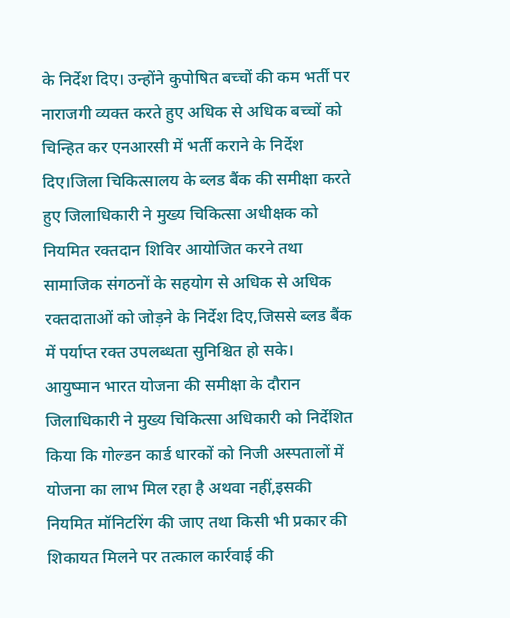के निर्देश दिए। उन्होंने कुपोषित बच्चों की कम भर्ती पर नाराजगी व्यक्त करते हुए अधिक से अधिक बच्चों को चिन्हित कर एनआरसी में भर्ती कराने के निर्देश दिए।जिला चिकित्सालय के ब्लड बैंक की समीक्षा करते हुए जिलाधिकारी ने मुख्य चिकित्सा अधीक्षक को नियमित रक्तदान शिविर आयोजित करने तथा सामाजिक संगठनों के सहयोग से अधिक से अधिक रक्तदाताओं को जोड़ने के निर्देश दिए,जिससे ब्लड बैंक में पर्याप्त रक्त उपलब्धता सुनिश्चित हो सके।
आयुष्मान भारत योजना की समीक्षा के दौरान जिलाधिकारी ने मुख्य चिकित्सा अधिकारी को निर्देशित किया कि गोल्डन कार्ड धारकों को निजी अस्पतालों में योजना का लाभ मिल रहा है अथवा नहीं,इसकी नियमित मॉनिटरिंग की जाए तथा किसी भी प्रकार की शिकायत मिलने पर तत्काल कार्रवाई की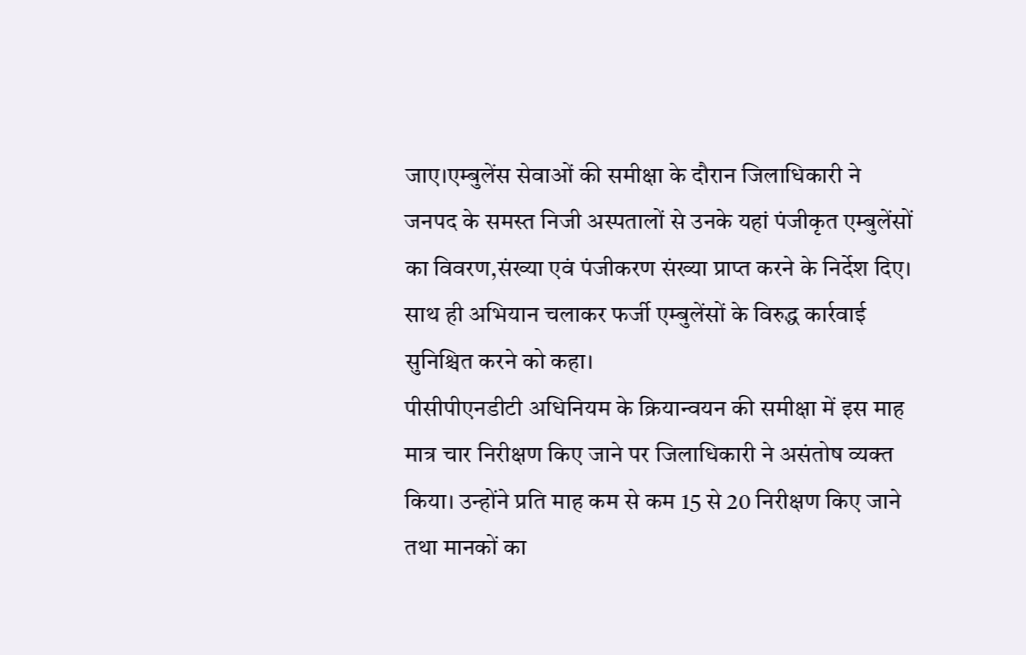जाए।एम्बुलेंस सेवाओं की समीक्षा के दौरान जिलाधिकारी ने जनपद के समस्त निजी अस्पतालों से उनके यहां पंजीकृत एम्बुलेंसों का विवरण,संख्या एवं पंजीकरण संख्या प्राप्त करने के निर्देश दिए। साथ ही अभियान चलाकर फर्जी एम्बुलेंसों के विरुद्ध कार्रवाई सुनिश्चित करने को कहा।
पीसीपीएनडीटी अधिनियम के क्रियान्वयन की समीक्षा में इस माह मात्र चार निरीक्षण किए जाने पर जिलाधिकारी ने असंतोष व्यक्त किया। उन्होंने प्रति माह कम से कम 15 से 20 निरीक्षण किए जाने तथा मानकों का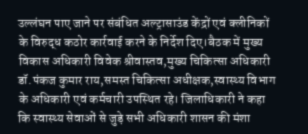उल्लंघन पाए जाने पर संबंधित अल्ट्रासाउंड केंद्रों एवं क्लीनिकों के विरुद्ध कठोर कार्रवाई करने के निर्देश दिए।बैठक में मुख्य विकास अधिकारी विवेक श्रीवास्तव,मुख्य चिकित्सा अधिकारी डॉ.पंकज कुमार राय,समस्त चिकित्सा अधीक्षक,स्वास्थ्य विभाग के अधिकारी एवं कर्मचारी उपस्थित रहे। जिलाधिकारी ने कहा कि स्वास्थ्य सेवाओं से जुड़े सभी अधिकारी शासन की मंशा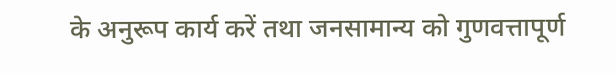के अनुरूप कार्य करें तथा जनसामान्य को गुणवत्तापूर्ण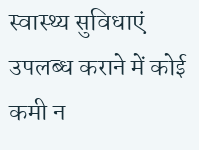स्वास्थ्य सुविधाएं उपलब्ध कराने में कोई कमी न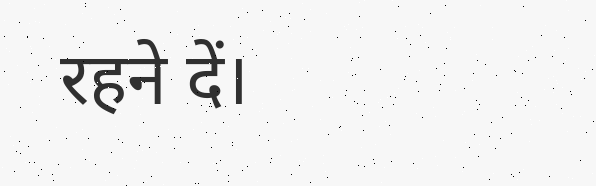रहने दें।